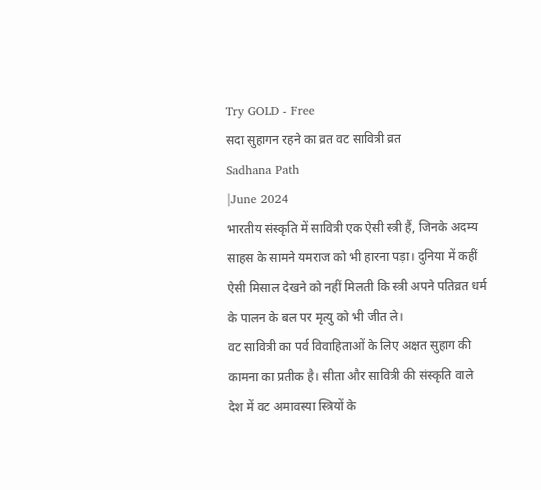Try GOLD - Free
सदा सुहागन रहने का व्रत वट सावित्री व्रत
Sadhana Path
|June 2024
भारतीय संस्कृति में सावित्री एक ऐसी स्त्री हैं, जिनके अदम्य साहस के सामने यमराज को भी हारना पड़ा। दुनिया में कहीं ऐसी मिसाल देखने को नहीं मिलती कि स्त्री अपने पतिव्रत धर्म के पालन के बल पर मृत्यु को भी जीत ले।
वट सावित्री का पर्व विवाहिताओं के लिए अक्षत सुहाग की कामना का प्रतीक है। सीता और सावित्री की संस्कृति वाले देश में वट अमावस्या स्त्रियों के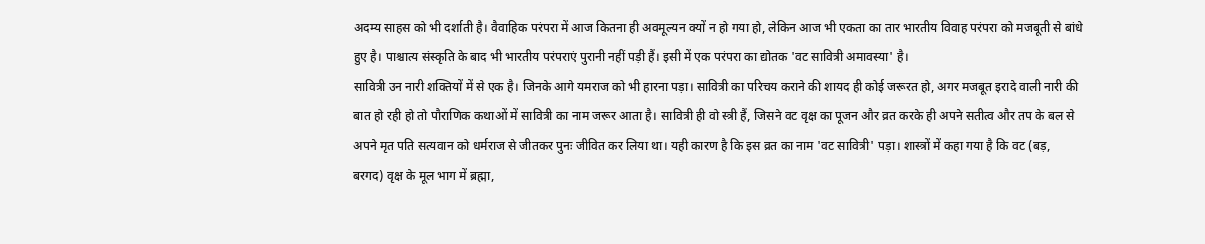अदम्य साहस को भी दर्शाती है। वैवाहिक परंपरा में आज कितना ही अवमूल्यन क्यों न हो गया हो, लेकिन आज भी एकता का तार भारतीय विवाह परंपरा को मजबूती से बांधे हुए है। पाश्चात्य संस्कृति के बाद भी भारतीय परंपराएं पुरानी नहीं पड़ी हैं। इसी में एक परंपरा का द्योतक 'वट सावित्री अमावस्या' है।
सावित्री उन नारी शक्तियों में से एक है। जिनके आगे यमराज को भी हारना पड़ा। सावित्री का परिचय कराने की शायद ही कोई जरूरत हो, अगर मजबूत इरादे वाली नारी की बात हो रही हो तो पौराणिक कथाओं में सावित्री का नाम जरूर आता है। सावित्री ही वो स्त्री हैं, जिसने वट वृक्ष का पूजन और व्रत करके ही अपने सतीत्व और तप के बल से अपने मृत पति सत्यवान को धर्मराज से जीतकर पुनः जीवित कर लिया था। यही कारण है कि इस व्रत का नाम 'वट सावित्री' पड़ा। शास्त्रों में कहा गया है कि वट (बड़, बरगद) वृक्ष के मूल भाग में ब्रह्मा,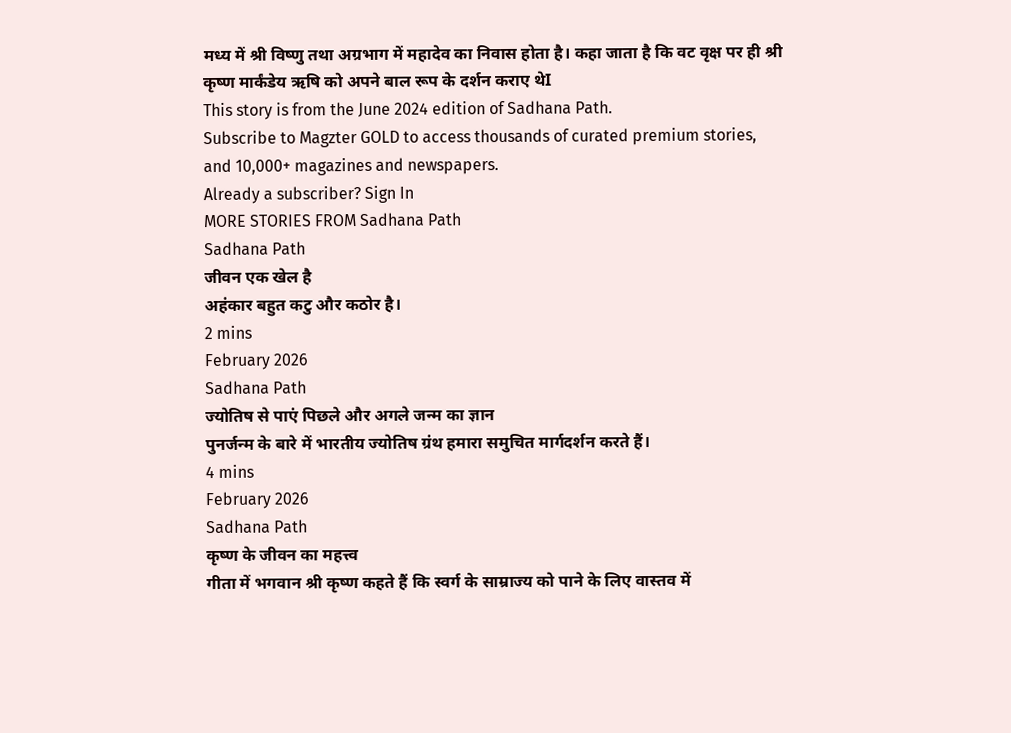मध्य में श्री विष्णु तथा अग्रभाग में महादेव का निवास होता है। कहा जाता है कि वट वृक्ष पर ही श्री कृष्ण मार्कंडेय ऋषि को अपने बाल रूप के दर्शन कराए थेI
This story is from the June 2024 edition of Sadhana Path.
Subscribe to Magzter GOLD to access thousands of curated premium stories, and 10,000+ magazines and newspapers.
Already a subscriber? Sign In
MORE STORIES FROM Sadhana Path
Sadhana Path
जीवन एक खेल है
अहंकार बहुत कटु और कठोर है।
2 mins
February 2026
Sadhana Path
ज्योतिष से पाएं पिछले और अगले जन्म का ज्ञान
पुनर्जन्म के बारे में भारतीय ज्योतिष ग्रंथ हमारा समुचित मार्गदर्शन करते हैं।
4 mins
February 2026
Sadhana Path
कृष्ण के जीवन का महत्त्व
गीता में भगवान श्री कृष्ण कहते हैं कि स्वर्ग के साम्राज्य को पाने के लिए वास्तव में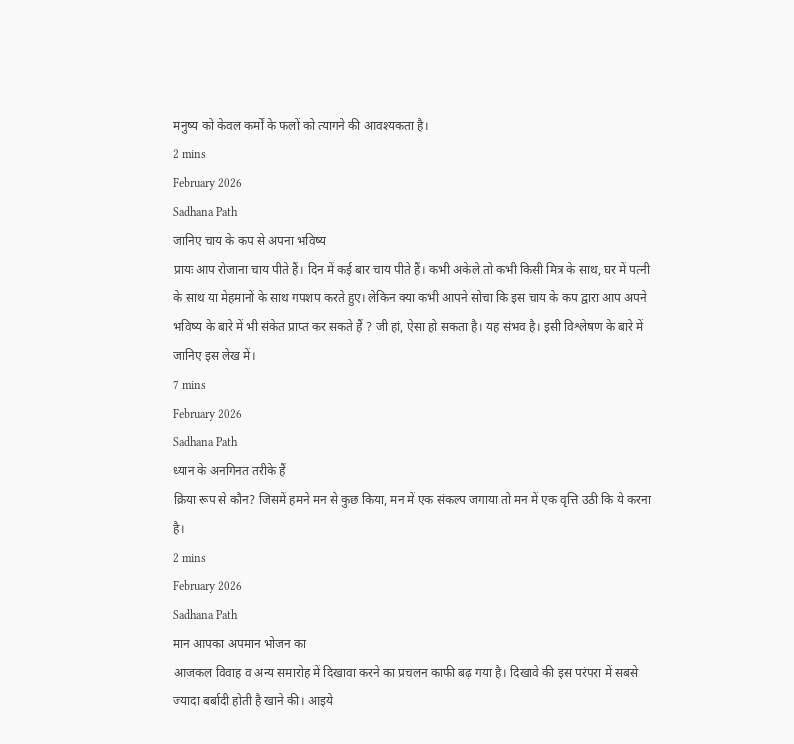मनुष्य को केवल कर्मों के फलों को त्यागने की आवश्यकता है।
2 mins
February 2026
Sadhana Path
जानिए चाय के कप से अपना भविष्य
प्रायः आप रोजाना चाय पीते हैं। दिन में कई बार चाय पीते हैं। कभी अकेले तो कभी किसी मित्र के साथ, घर में पत्नी के साथ या मेहमानों के साथ गपशप करते हुए। लेकिन क्या कभी आपने सोचा कि इस चाय के कप द्वारा आप अपने भविष्य के बारे में भी संकेत प्राप्त कर सकते हैं ? जी हां, ऐसा हो सकता है। यह संभव है। इसी विश्लेषण के बारे में जानिए इस लेख में।
7 mins
February 2026
Sadhana Path
ध्यान के अनगिनत तरीके हैं
क्रिया रूप से कौन? जिसमें हमने मन से कुछ किया, मन में एक संकल्प जगाया तो मन में एक वृत्ति उठी कि ये करना है।
2 mins
February 2026
Sadhana Path
मान आपका अपमान भोजन का
आजकल विवाह व अन्य समारोह में दिखावा करने का प्रचलन काफी बढ़ गया है। दिखावे की इस परंपरा में सबसे ज्यादा बर्बादी होती है खाने की। आइये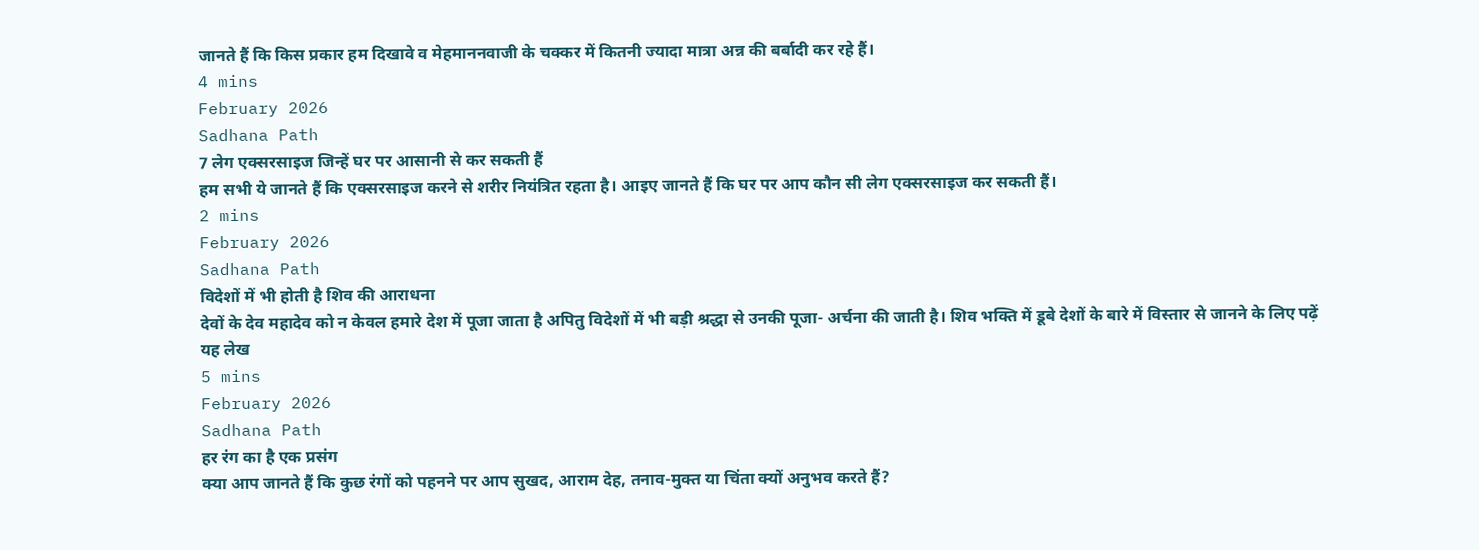जानते हैं कि किस प्रकार हम दिखावे व मेहमाननवाजी के चक्कर में कितनी ज्यादा मात्रा अन्न की बर्बादी कर रहे हैं।
4 mins
February 2026
Sadhana Path
7 लेग एक्सरसाइज जिन्हें घर पर आसानी से कर सकती हैं
हम सभी ये जानते हैं कि एक्सरसाइज करने से शरीर नियंत्रित रहता है। आइए जानते हैं कि घर पर आप कौन सी लेग एक्सरसाइज कर सकती हैं।
2 mins
February 2026
Sadhana Path
विदेशों में भी होती है शिव की आराधना
देवों के देव महादेव को न केवल हमारे देश में पूजा जाता है अपितु विदेशों में भी बड़ी श्रद्धा से उनकी पूजा- अर्चना की जाती है। शिव भक्ति में डूबे देशों के बारे में विस्तार से जानने के लिए पढ़ें यह लेख
5 mins
February 2026
Sadhana Path
हर रंग का है एक प्रसंग
क्या आप जानते हैं कि कुछ रंगों को पहनने पर आप सुखद, आराम देह, तनाव-मुक्त या चिंता क्यों अनुभव करते हैं?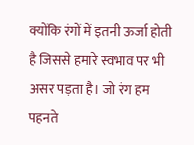क्योंकि रंगों में इतनी ऊर्जा होती है जिससे हमारे स्वभाव पर भी असर पड़ता है। जो रंग हम पहनते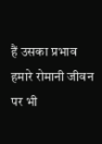हैं उसका प्रभाव हमारे रोमानी जीवन पर भी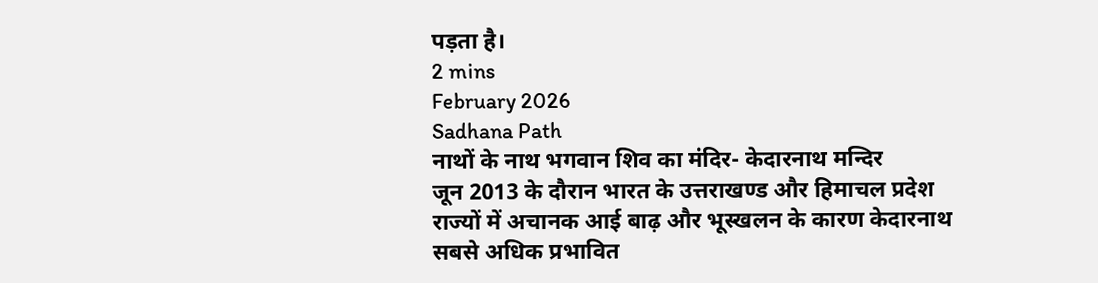पड़ता है।
2 mins
February 2026
Sadhana Path
नाथों के नाथ भगवान शिव का मंदिर- केदारनाथ मन्दिर
जून 2013 के दौरान भारत के उत्तराखण्ड और हिमाचल प्रदेश राज्यों में अचानक आई बाढ़ और भूस्खलन के कारण केदारनाथ सबसे अधिक प्रभावित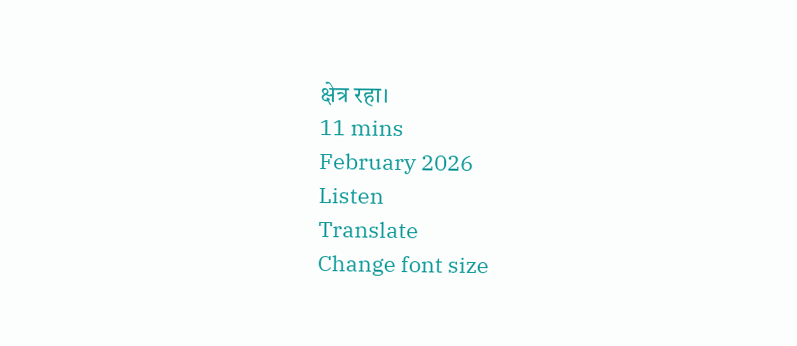क्षेत्र रहा।
11 mins
February 2026
Listen
Translate
Change font size